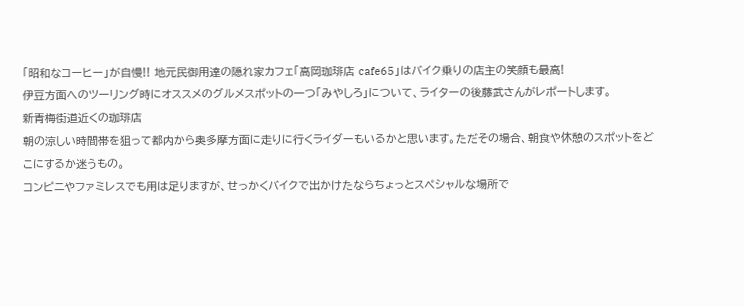「昭和なコーヒー」が自慢!! 地元民御用達の隠れ家カフェ「高岡珈琲店 cafe65」はバイク乗りの店主の笑顔も最高!
伊豆方面へのツーリング時にオススメのグルメスポットの一つ「みやしろ」について、ライターの後藤武さんがレポートします。
新青梅街道近くの珈琲店
朝の涼しい時間帯を狙って都内から奥多摩方面に走りに行くライダーもいるかと思います。ただその場合、朝食や休憩のスポットをどこにするか迷うもの。
コンピニやファミレスでも用は足りますが、せっかくバイクで出かけたならちょっとスペシャルな場所で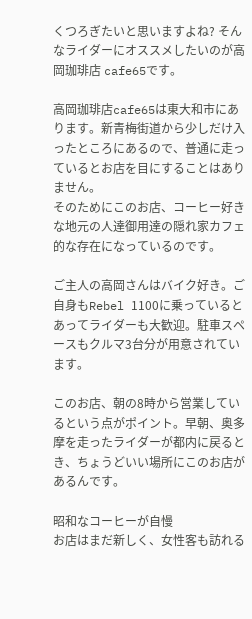くつろぎたいと思いますよね? そんなライダーにオススメしたいのが高岡珈琲店 cafe65です。

高岡珈琲店cafe65は東大和市にあります。新青梅街道から少しだけ入ったところにあるので、普通に走っているとお店を目にすることはありません。
そのためにこのお店、コーヒー好きな地元の人達御用達の隠れ家カフェ的な存在になっているのです。

ご主人の高岡さんはバイク好き。ご自身もRebel 1100に乗っているとあってライダーも大歓迎。駐車スペースもクルマ3台分が用意されています。

このお店、朝の8時から営業しているという点がポイント。早朝、奥多摩を走ったライダーが都内に戻るとき、ちょうどいい場所にこのお店があるんです。

昭和なコーヒーが自慢
お店はまだ新しく、女性客も訪れる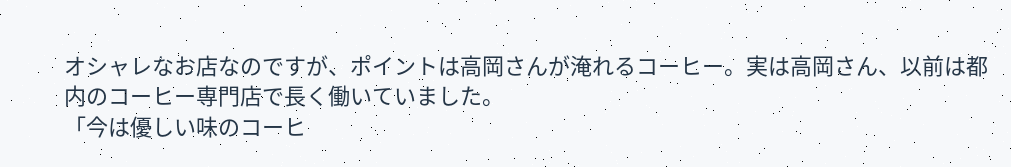オシャレなお店なのですが、ポイントは高岡さんが淹れるコーヒー。実は高岡さん、以前は都内のコーヒー専門店で長く働いていました。
「今は優しい味のコーヒ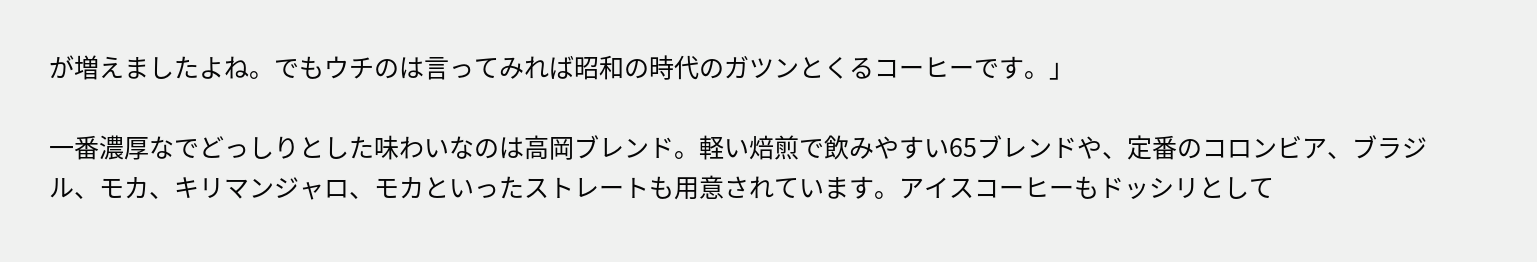が増えましたよね。でもウチのは言ってみれば昭和の時代のガツンとくるコーヒーです。」

一番濃厚なでどっしりとした味わいなのは高岡ブレンド。軽い焙煎で飲みやすい65ブレンドや、定番のコロンビア、ブラジル、モカ、キリマンジャロ、モカといったストレートも用意されています。アイスコーヒーもドッシリとして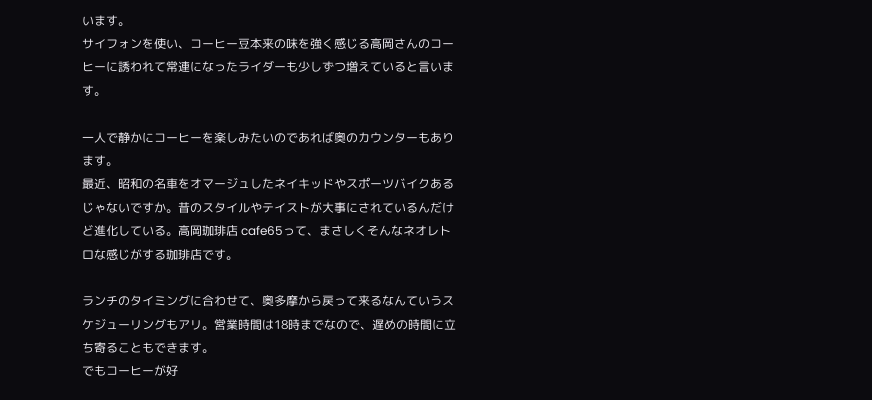います。
サイフォンを使い、コーヒー豆本来の味を強く感じる高岡さんのコーヒーに誘われて常連になったライダーも少しずつ増えていると言います。

一人で静かにコーヒーを楽しみたいのであれば奥のカウンターもあります。
最近、昭和の名車をオマージュしたネイキッドやスポーツバイクあるじゃないですか。昔のスタイルやテイストが大事にされているんだけど進化している。高岡珈琲店 cafe65って、まさしくそんなネオレトロな感じがする珈琲店です。

ランチのタイミングに合わせて、奥多摩から戻って来るなんていうスケジューリングもアリ。営業時間は18時までなので、遅めの時間に立ち寄ることもできます。
でもコーヒーが好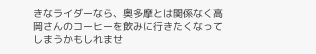きなライダーなら、奥多摩とは関係なく高岡さんのコーヒーを飲みに行きたくなってしまうかもしれませ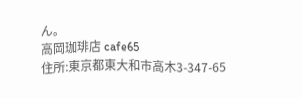ん。
高岡珈琲店 cafe65
住所:東京都東大和市高木3-347-65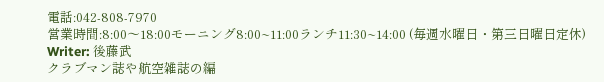電話:042-808-7970
営業時間:8:00〜18:00モーニング8:00~11:00ランチ11:30~14:00 (毎週水曜日・第三日曜日定休)
Writer: 後藤武
クラブマン誌や航空雑誌の編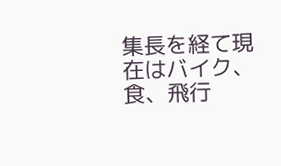集長を経て現在はバイク、食、飛行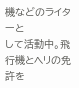機などのライターと
して活動中。飛行機とヘリの免許を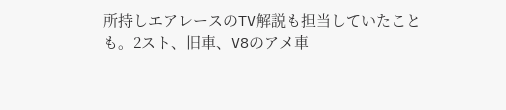所持しエアレースのTV解説も担当していたことも。2スト、旧車、V8のアメ車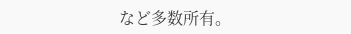など多数所有。